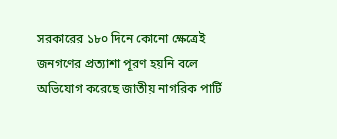সরকারের ১৮০ দিনে কোনো ক্ষেত্রেই জনগণের প্রত্যাশা পূরণ হয়নি বলে অভিযোগ করেছে জাতীয় নাগরিক পার্টি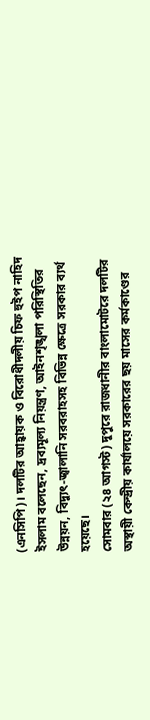(এনসিপি)। দলটির আহ্বায়ক ও বিরোধীদলীয় চিফ হুইপ নাহিদ ইসলাম বলেছেন, দ্রব্যমূল্য নিয়ন্ত্রণ, আইনশৃঙ্খলা পরিস্থিতির উন্নয়ন, বিদ্যুৎ-জ্বালানি সরবরাহসহ বিভিন্ন ক্ষেত্রে সরকার ব্যর্থ হয়েছে।
সোমবার (২৪ আগস্ট) দুপুরে রাজধানীর বাংলামোটরে দলটির অস্থায়ী কেন্দ্রীয় কার্যালয়ে সরকারের ছয় মাসের কর্মকাণ্ডের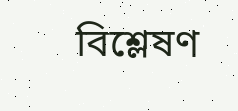বিশ্লেষণ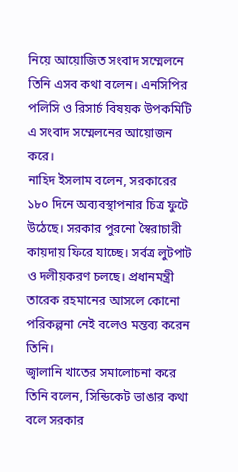নিয়ে আয়োজিত সংবাদ সম্মেলনে তিনি এসব কথা বলেন। এনসিপির পলিসি ও রিসার্চ বিষয়ক উপকমিটি এ সংবাদ সম্মেলনের আয়োজন করে।
নাহিদ ইসলাম বলেন, সরকারের ১৮০ দিনে অব্যবস্থাপনার চিত্র ফুটে উঠেছে। সরকার পুরনো স্বৈরাচারী কায়দায় ফিরে যাচ্ছে। সর্বত্র লুটপাট ও দলীয়করণ চলছে। প্রধানমন্ত্রী তারেক রহমানের আসলে কোনো পরিকল্পনা নেই বলেও মন্তব্য করেন তিনি।
জ্বালানি খাতের সমালোচনা করে তিনি বলেন, সিন্ডিকেট ভাঙার কথা বলে সরকার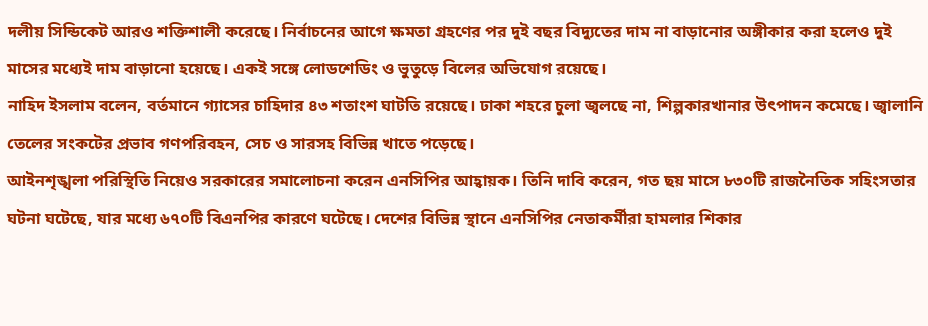দলীয় সিন্ডিকেট আরও শক্তিশালী করেছে। নির্বাচনের আগে ক্ষমতা গ্রহণের পর দুই বছর বিদ্যুতের দাম না বাড়ানোর অঙ্গীকার করা হলেও দুই মাসের মধ্যেই দাম বাড়ানো হয়েছে। একই সঙ্গে লোডশেডিং ও ভুতুড়ে বিলের অভিযোগ রয়েছে।
নাহিদ ইসলাম বলেন, বর্তমানে গ্যাসের চাহিদার ৪৩ শতাংশ ঘাটতি রয়েছে। ঢাকা শহরে চুলা জ্বলছে না, শিল্পকারখানার উৎপাদন কমেছে। জ্বালানি তেলের সংকটের প্রভাব গণপরিবহন, সেচ ও সারসহ বিভিন্ন খাতে পড়েছে।
আইনশৃঙ্খলা পরিস্থিতি নিয়েও সরকারের সমালোচনা করেন এনসিপির আহ্বায়ক। তিনি দাবি করেন, গত ছয় মাসে ৮৩০টি রাজনৈতিক সহিংসতার ঘটনা ঘটেছে, যার মধ্যে ৬৭০টি বিএনপির কারণে ঘটেছে। দেশের বিভিন্ন স্থানে এনসিপির নেতাকর্মীরা হামলার শিকার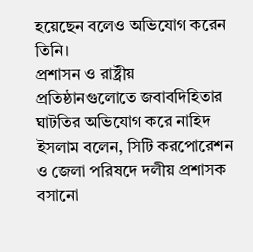হয়েছেন বলেও অভিযোগ করেন তিনি।
প্রশাসন ও রাষ্ট্রীয় প্রতিষ্ঠানগুলোতে জবাবদিহিতার ঘাটতির অভিযোগ করে নাহিদ ইসলাম বলেন, সিটি করপোরেশন ও জেলা পরিষদে দলীয় প্রশাসক বসানো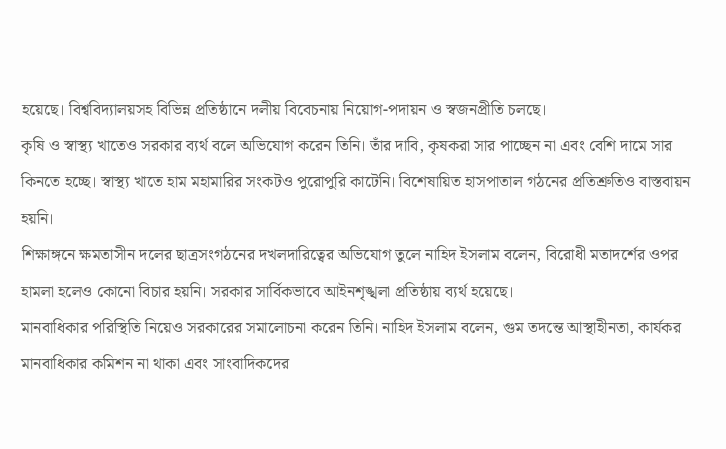হয়েছে। বিশ্ববিদ্যালয়সহ বিভিন্ন প্রতিষ্ঠানে দলীয় বিবেচনায় নিয়োগ-পদায়ন ও স্বজনপ্রীতি চলছে।
কৃষি ও স্বাস্থ্য খাতেও সরকার ব্যর্থ বলে অভিযোগ করেন তিনি। তাঁর দাবি, কৃষকরা সার পাচ্ছেন না এবং বেশি দামে সার কিনতে হচ্ছে। স্বাস্থ্য খাতে হাম মহামারির সংকটও পুরোপুরি কাটেনি। বিশেষায়িত হাসপাতাল গঠনের প্রতিশ্রুতিও বাস্তবায়ন হয়নি।
শিক্ষাঙ্গনে ক্ষমতাসীন দলের ছাত্রসংগঠনের দখলদারিত্বের অভিযোগ তুলে নাহিদ ইসলাম বলেন, বিরোধী মতাদর্শের ওপর হামলা হলেও কোনো বিচার হয়নি। সরকার সার্বিকভাবে আইনশৃঙ্খলা প্রতিষ্ঠায় ব্যর্থ হয়েছে।
মানবাধিকার পরিস্থিতি নিয়েও সরকারের সমালোচনা করেন তিনি। নাহিদ ইসলাম বলেন, গুম তদন্তে আস্থাহীনতা, কার্যকর মানবাধিকার কমিশন না থাকা এবং সাংবাদিকদের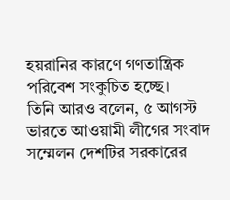হয়রানির কারণে গণতান্ত্রিক পরিবেশ সংকুচিত হচ্ছে।
তিনি আরও বলেন, ৫ আগস্ট ভারতে আওয়ামী লীগের সংবাদ সম্মেলন দেশটির সরকারের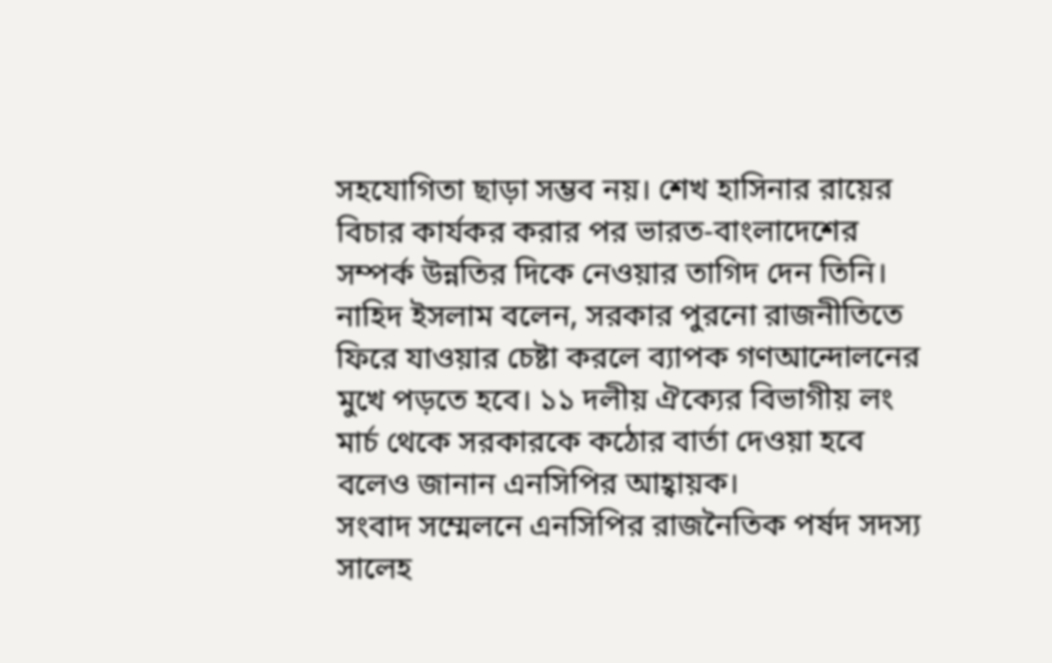সহযোগিতা ছাড়া সম্ভব নয়। শেখ হাসিনার রায়ের বিচার কার্যকর করার পর ভারত-বাংলাদেশের সম্পর্ক উন্নতির দিকে নেওয়ার তাগিদ দেন তিনি।
নাহিদ ইসলাম বলেন, সরকার পুরনো রাজনীতিতে ফিরে যাওয়ার চেষ্টা করলে ব্যাপক গণআন্দোলনের মুখে পড়তে হবে। ১১ দলীয় ঐক্যের বিভাগীয় লং মার্চ থেকে সরকারকে কঠোর বার্তা দেওয়া হবে বলেও জানান এনসিপির আহ্বায়ক।
সংবাদ সম্মেলনে এনসিপির রাজনৈতিক পর্ষদ সদস্য সালেহ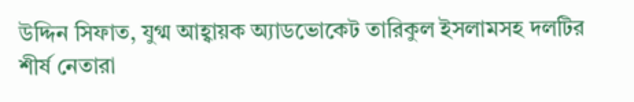উদ্দিন সিফাত, যুগ্ম আহ্বায়ক অ্যাডভোকেট তারিকুল ইসলামসহ দলটির শীর্ষ নেতারা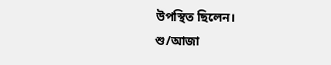উপস্থিত ছিলেন।
শু/আজা